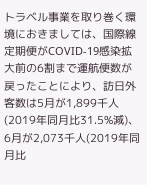トラベル事業を取り巻く環境におきましては、国際線定期便がCOVID-19感染拡大前の6割まで運航便数が戻ったことにより、訪日外客数は5月が1,899千人(2019年同月比31.5%減)、6月が2,073千人(2019年同月比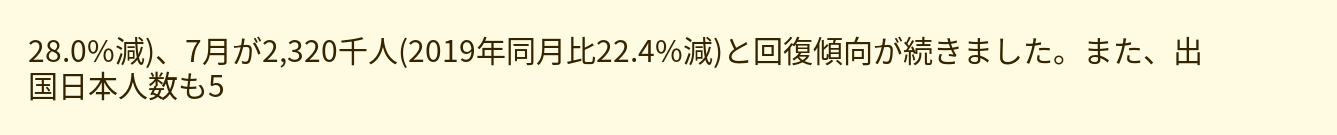28.0%減)、7月が2,320千人(2019年同月比22.4%減)と回復傾向が続きました。また、出国日本人数も5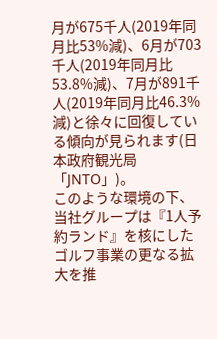月が675千人(2019年同月比53%減)、6月が703千人(2019年同月比53.8%減)、7月が891千人(2019年同月比46.3%減)と徐々に回復している傾向が見られます(日本政府観光局「JNTO」)。
このような環境の下、当社グループは『1人予約ランド』を核にしたゴルフ事業の更なる拡大を推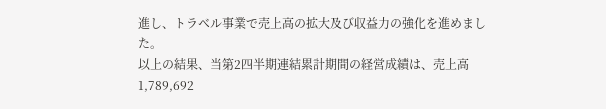進し、トラベル事業で売上高の拡大及び収益力の強化を進めました。
以上の結果、当第2四半期連結累計期間の経営成績は、売上高1,789,692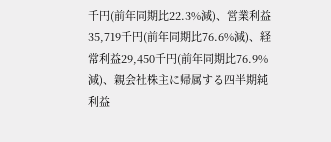千円(前年同期比22.3%減)、営業利益35,719千円(前年同期比76.6%減)、経常利益29,450千円(前年同期比76.9%減)、親会社株主に帰属する四半期純利益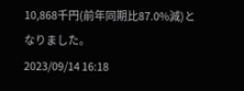10,868千円(前年同期比87.0%減)となりました。
2023/09/14 16:18